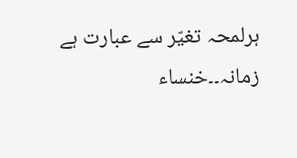ہرلمحہ تغیّر سے عبارت ہے زمانہ۔۔خنساء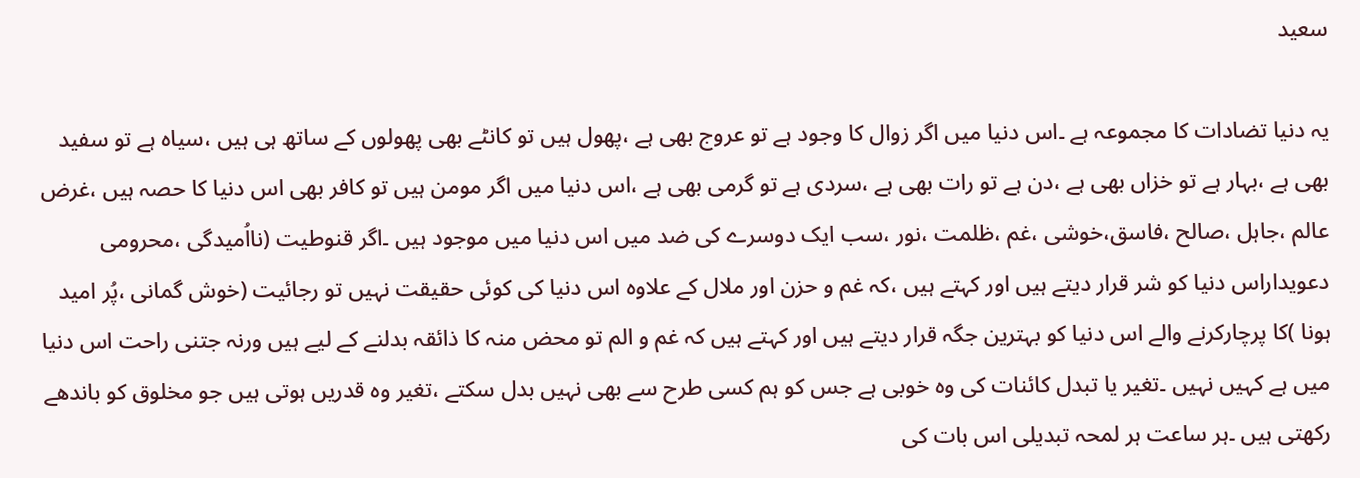سعید

یہ دنیا تضادات کا مجموعہ ہے ۔اس دنیا میں اگر زوال کا وجود ہے تو عروج بھی ہے ،پھول ہیں تو کانٹے بھی پھولوں کے ساتھ ہی ہیں ،سیاہ ہے تو سفید بھی ہے ،بہار ہے تو خزاں بھی ہے ،دن ہے تو رات بھی ہے ،سردی ہے تو گرمی بھی ہے ،اس دنیا میں اگر مومن ہیں تو کافر بھی اس دنیا کا حصہ ہیں ،غرض عالم ،جاہل ،صالح ،فاسق،خوشی ،غم ،ظلمت ،نور ،سب ایک دوسرے کی ضد میں اس دنیا میں موجود ہیں ۔اگر قنوطیت (نااُمیدگی ،محرومی دعویداراس دنیا کو شر قرار دیتے ہیں اور کہتے ہیں ،کہ غم و حزن اور ملال کے علاوہ اس دنیا کی کوئی حقیقت نہیں تو رجائیت (خوش گمانی ،پُر امید ہونا )کا پرچارکرنے والے اس دنیا کو بہترین جگہ قرار دیتے ہیں اور کہتے ہیں کہ غم و الم تو محض منہ کا ذائقہ بدلنے کے لیے ہیں ورنہ جتنی راحت اس دنیا میں ہے کہیں نہیں ۔تغیر یا تبدل کائنات کی وہ خوبی ہے جس کو ہم کسی طرح سے بھی نہیں بدل سکتے ،تغیر وہ قدریں ہوتی ہیں جو مخلوق کو باندھے رکھتی ہیں ۔ہر ساعت ہر لمحہ تبدیلی اس بات کی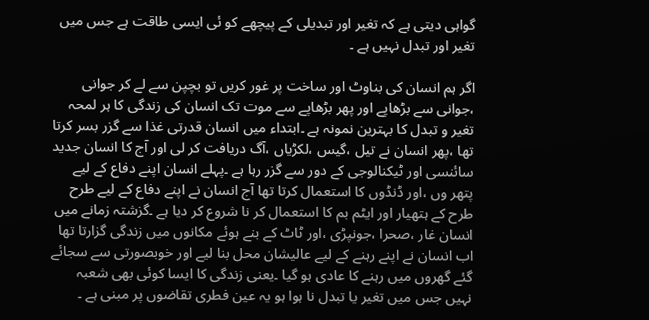گواہی دیتی ہے کہ تغیر اور تبدیلی کے پیچھے کو ئی ایسی طاقت ہے جس میں تغیر اور تبدل نہیں ہے ۔

اگر ہم انسان کی بناوٹ اور ساخت پر غور کریں تو بچپن سے لے کر جوانی ،جوانی سے بڑھاپے اور پھر بڑھاپے سے موت تک انسان کی زندگی کا ہر لمحہ تغیر و تبدل کا بہترین نمونہ ہے ۔ابتداء میں انسان قدرتی غذا سے گزر بسر کرتا تھا ،پھر انسان نے تیل ،گیس ،لکڑیاں ،آگ دریافت کر لی اور آج کا انسان جدید سائنسی اور ٹیکنالوجی کے دور سے گزر رہا ہے ۔پہلے انسان اپنے دفاع کے لیے پتھر وں ،اور ڈنڈوں کا استعمال کرتا تھا آج انسان نے اپنے دفاع کے لیے طرح طرح کے ہتھیار اور ایٹم بم کا استعمال کر نا شروع کر دیا ہے ۔گزشتہ زمانے میں انسان غار ،صحرا ،جونپڑی ،اور ٹاٹ کے بنے ہوئے مکانوں میں زندگی گزارتا تھا اب انسان نے اپنے رہنے کے لیے عالیشان محل بنا لیے اور خوبصورتی سے سجائے گئے گھروں میں رہنے کا عادی ہو گیا ۔یعنی زندگی کا ایسا کوئی بھی شعبہ نہیں جس میں تغیر یا تبدل نا ہوا ہو یہ عین فطری تقاضوں پر مبنی ہے ۔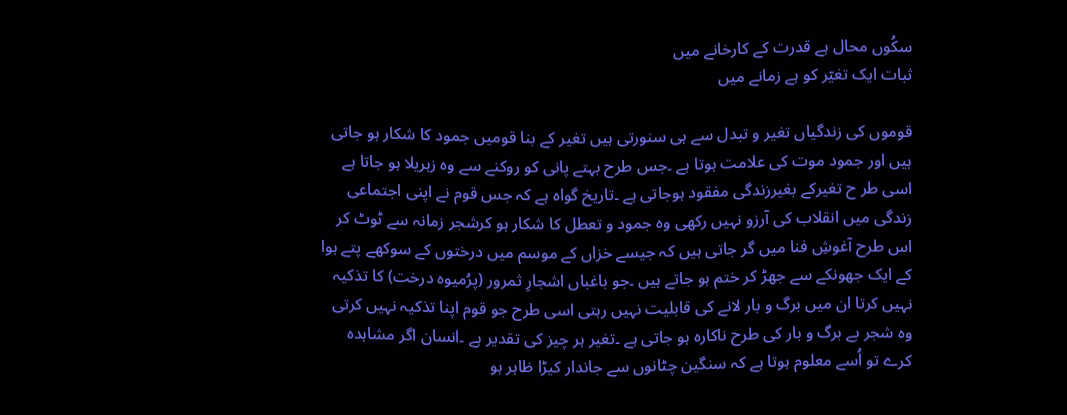سکُوں محال ہے قدرت کے کارخانے میں
ثبات ایک تغیّر کو ہے زمانے میں

قوموں کی زندگیاں تغیر و تبدل سے ہی سنورتی ہیں تغیر کے بنا قومیں جمود کا شکار ہو جاتی ہیں اور جمود موت کی علامت ہوتا ہے ۔جس طرح بہتے پانی کو روکنے سے وہ زہریلا ہو جاتا ہے اسی طر ح تغیرکے بغیرزندگی مفقود ہوجاتی ہے ۔تاریخ گواہ ہے کہ جس قوم نے اپنی اجتماعی زندگی میں انقلاب کی آرزو نہیں رکھی وہ جمود و تعطل کا شکار ہو کرشجر زمانہ سے ٹوٹ کر اس طرح آغوشِ فنا میں گر جاتی ہیں کہ جیسے خزاں کے موسم میں درختوں کے سوکھے پتے ہوا کے ایک جھونکے سے جھڑ کر ختم ہو جاتے ہیں ۔جو باغباں اشجارِ ثمرور (پرُمیوہ درخت) کا تذکیہ نہیں کرتا ان میں برگ و بار لانے کی قابلیت نہیں رہتی اسی طرح جو قوم اپنا تذکیہ نہیں کرتی وہ شجر بے برگ و بار کی طرح ناکارہ ہو جاتی ہے ۔تغیر ہر چیز کی تقدیر ہے ۔انسان اگر مشاہدہ کرے تو اُسے معلوم ہوتا ہے کہ سنگین چٹانوں سے جاندار کیڑا ظاہر ہو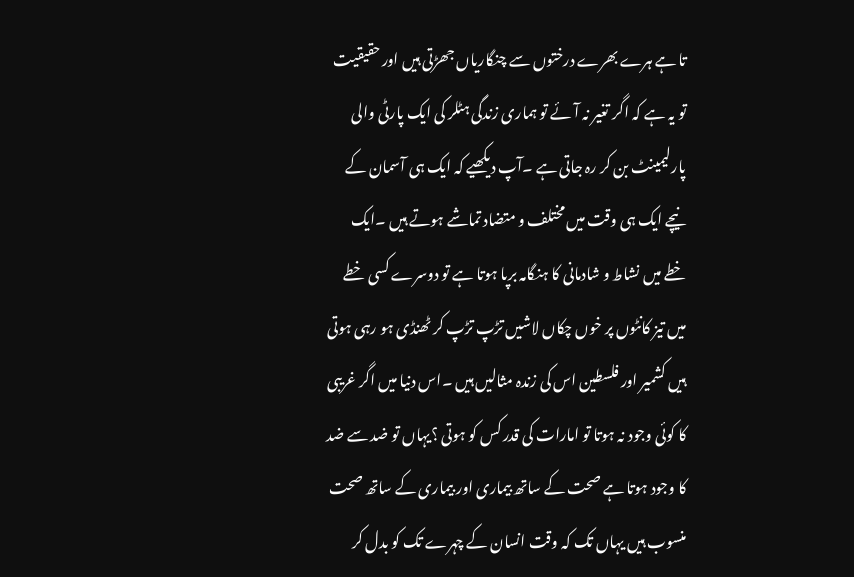تا ہے ہرے بھرے درختوں سے چنگاریاں جھڑتی ہیں اور حقیقیت تو یہ ہے کہ اگر تغیر نہ آئے تو ہماری زندگی ہٹلر کی ایک پارٹی والی پارلیمینٹ بن کر رہ جاتی ہے ۔آپ دیکھیے کہ ایک ہی آسمان کے نیچے ایک ہی وقت میں مختلف و متضاد تماشے ہوتے ہیں ۔ایک خطے میں نشاط و شادمانی کا ہنگامہ برپا ہوتا ہے تو دوسرے کسی خطے میں تیز کانٹوں پر خوں چکاں لاشیں تڑپ تڑپ کر ٹھنڈی ہو رہی ہوتی ہیں کشمیر اور فلسطین اس کی زندہ مثالیں ہیں ۔اس دنیا میں اگر غریبی کا کوئی وجود نہ ہوتا تو امارات کی قدر کس کو ہوتی ؟یہاں تو ضد سے ضد کا وجود ہوتا ہے صحت کے ساتھ بیماری اور بیماری کے ساتھ صحت منسوب ہیں یہاں تک کہ وقت انسان کے چہرے تک کو بدل کر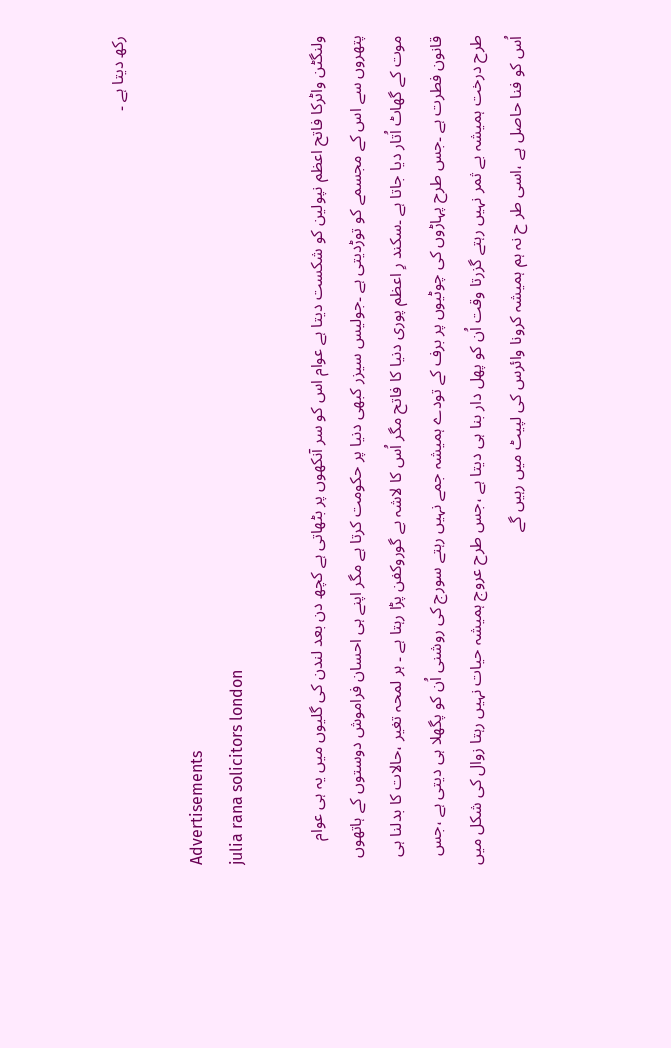رکھ دیتا ہے ۔

Advertisements
julia rana solicitors london

ولنگٹن واٹرکا فاتح اعظم نپولین کو شکست دیتا ہے عوام اس کو سر آنکھوں پر بٹھاتی ہے کچھ دن بعد لندن کی گلیوں میں یہ ہی عوام پتھروں سے اس کے مجسمے کو توڑدیتی ہے ۔جولیس سیزر کبھی دنیا پر حکومت کرتا ہے مگر اپنے ہی احسان فراموش دوستوں کے ہاتھوں موت کے گھاٹ اُتار دیا جاتا ہے ۔سکند رِ اعظم پوری دنیا کا فاتح مگر اُس کا لاشہ بے گوروکفن پڑا رہتا ہے ۔ ہر لمحہ تغیر ،حالات کا بدلنا ہی قانون فطرت ہے ۔جس طرح پہاڑوں کی چوٹیوں پر برف کے تودے ہمیشہ جمے نہیں رہتے سورج کی روشنی اُن کو پگھلا ہی دیتی ہے ،جس طرح درخت ہمیشہ بے ثمر نہیں رہتے گزرتا وقت اُن کو پھل دار بنا ہی دیتا ہے ،جس طرح عروج ہمیشہ حیات نہیں رہتا زوال کی شکل میں اُس کو فنا حاصل ہے ،اسی طر ح نہ ہم ہمیشہ کرونا وائرس کی لپیٹ میں رہیں گے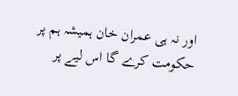اور نہ ہی عمران خان ہمیشہ ہم پر حکومت کرے گا اس لیے پر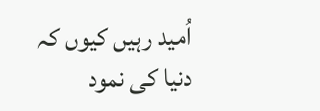اُمید رہیں کیوں کہ دنیا کی نمود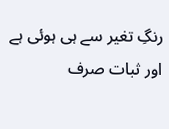رنگِ تغیر سے ہی ہوئی ہے اور ثبات صرف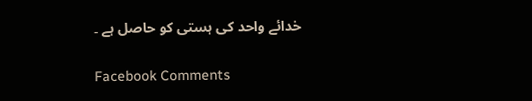خدائے واحد کی ہستی کو حاصل ہے ۔

Facebook Comments